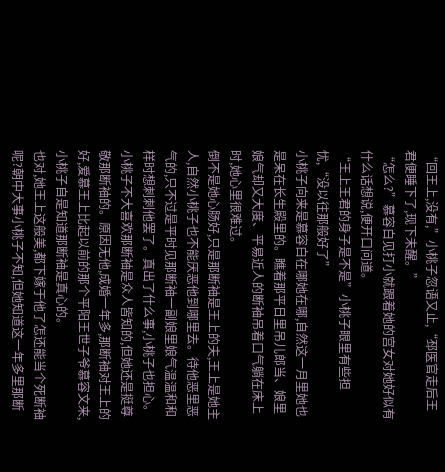“回王上,没有,”小桃子忽语又止,“邳医官走后王君便睡下了,现下未醒。”
“怎么?”慕容白见打小就跟着她的宫女对她好似有什么话想说,便开口问道。
“王上王君的身子是不是”小桃子眼里有些担忧,“没以往那般好了”
小桃子向来是慕容白在哪她在哪,自然这一月里她也是呆在长生殿里的。瞧着那平日里吊儿郎当、娘里娘气却又大度、平易近人的断袖吊着口气躺在床上时,她心里很难过。
倒不是她心肠好,只是那断袖是王上的夫,王上是她主人,自然小桃子也不能厌恶他到哪里去。待他恶里恶气的,只不过是平时见那断袖一副娘里娘气温温和和样时想刺刺他罢了。真出了什么事,小桃子也担心。小桃子不大喜欢那断袖是众人皆知的,但她还是挺尊敬那断袖的。原因无他,成婚一年多,那断袖对王上的好,爱慕王上比起以前的那个平阳王世子爷慕容文来,小桃子自是知道那断袖是真心的。
也对,她王上这般美,都下嫁于他了怎还能当个死断袖呢?朝中大事小桃子不知,但她知道这一年多里那断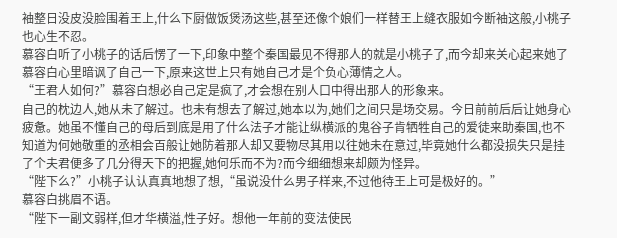袖整日没皮没脸围着王上,什么下厨做饭煲汤这些,甚至还像个娘们一样替王上缝衣服如今断袖这般,小桃子也心生不忍。
慕容白听了小桃子的话后愣了一下,印象中整个秦国最见不得那人的就是小桃子了,而今却来关心起来她了慕容白心里暗讽了自己一下,原来这世上只有她自己才是个负心薄情之人。
“王君人如何?”慕容白想必自己定是疯了,才会想在别人口中得出那人的形象来。
自己的枕边人,她从未了解过。也未有想去了解过,她本以为,她们之间只是场交易。今日前前后后让她身心疲惫。她虽不懂自己的母后到底是用了什么法子才能让纵横派的鬼谷子肯牺牲自己的爱徒来助秦国,也不知道为何她敬重的丞相会百般让她防着那人却又要物尽其用以往她未在意过,毕竟她什么都没损失只是挂了个夫君便多了几分得天下的把握,她何乐而不为?而今细细想来却颇为怪异。
“陛下么?”小桃子认认真真地想了想,“虽说没什么男子样来,不过他待王上可是极好的。”
慕容白挑眉不语。
“陛下一副文弱样,但才华横溢,性子好。想他一年前的变法使民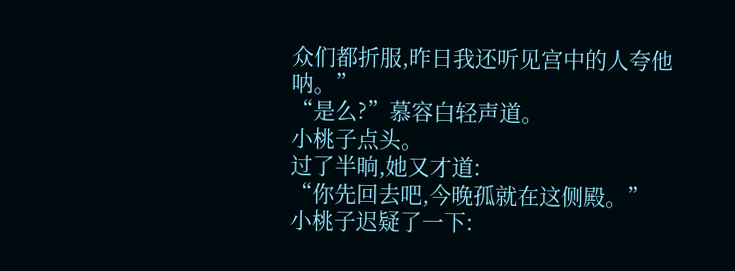众们都折服,昨日我还听见宫中的人夸他呐。”
“是么?”慕容白轻声道。
小桃子点头。
过了半晌,她又才道:
“你先回去吧,今晚孤就在这侧殿。”
小桃子迟疑了一下: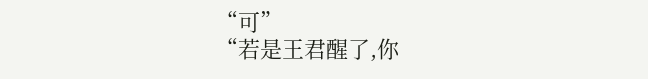“可”
“若是王君醒了,你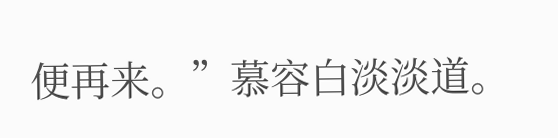便再来。”慕容白淡淡道。